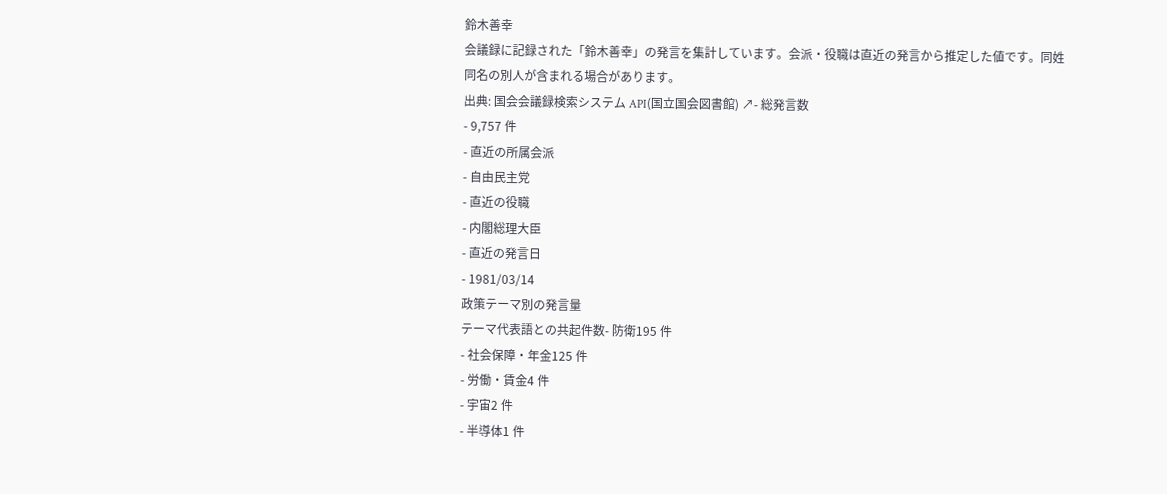鈴木善幸
会議録に記録された「鈴木善幸」の発言を集計しています。会派・役職は直近の発言から推定した値です。同姓同名の別人が含まれる場合があります。
出典: 国会会議録検索システム API(国立国会図書館) ↗- 総発言数
- 9,757 件
- 直近の所属会派
- 自由民主党
- 直近の役職
- 内閣総理大臣
- 直近の発言日
- 1981/03/14
政策テーマ別の発言量
テーマ代表語との共起件数- 防衛195 件
- 社会保障・年金125 件
- 労働・賃金4 件
- 宇宙2 件
- 半導体1 件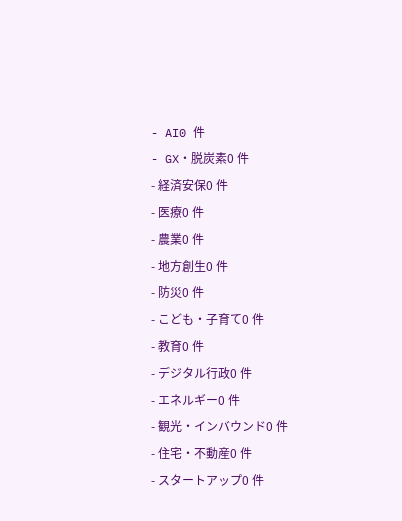- AI0 件
- GX・脱炭素0 件
- 経済安保0 件
- 医療0 件
- 農業0 件
- 地方創生0 件
- 防災0 件
- こども・子育て0 件
- 教育0 件
- デジタル行政0 件
- エネルギー0 件
- 観光・インバウンド0 件
- 住宅・不動産0 件
- スタートアップ0 件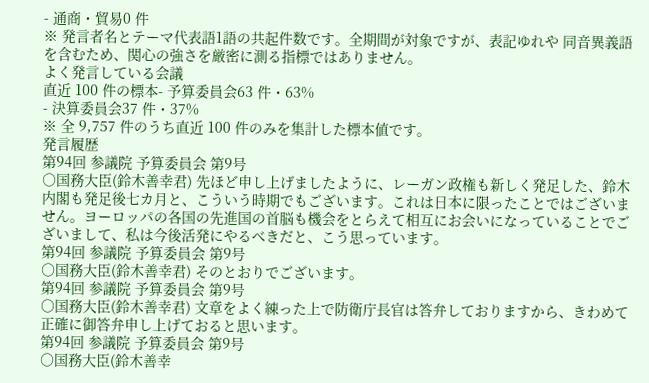- 通商・貿易0 件
※ 発言者名とテーマ代表語1語の共起件数です。全期間が対象ですが、表記ゆれや 同音異義語を含むため、関心の強さを厳密に測る指標ではありません。
よく発言している会議
直近 100 件の標本- 予算委員会63 件・63%
- 決算委員会37 件・37%
※ 全 9,757 件のうち直近 100 件のみを集計した標本値です。
発言履歴
第94回 参議院 予算委員会 第9号
○国務大臣(鈴木善幸君) 先ほど申し上げましたように、レーガン政権も新しく発足した、鈴木内閣も発足後七カ月と、こういう時期でもございます。これは日本に限ったことではございません。ヨーロッパの各国の先進国の首脳も機会をとらえて相互にお会いになっていることでございまして、私は今後活発にやるべきだと、こう思っています。
第94回 参議院 予算委員会 第9号
○国務大臣(鈴木善幸君) そのとおりでございます。
第94回 参議院 予算委員会 第9号
○国務大臣(鈴木善幸君) 文章をよく練った上で防衛庁長官は答弁しておりますから、きわめて正確に御答弁申し上げておると思います。
第94回 参議院 予算委員会 第9号
○国務大臣(鈴木善幸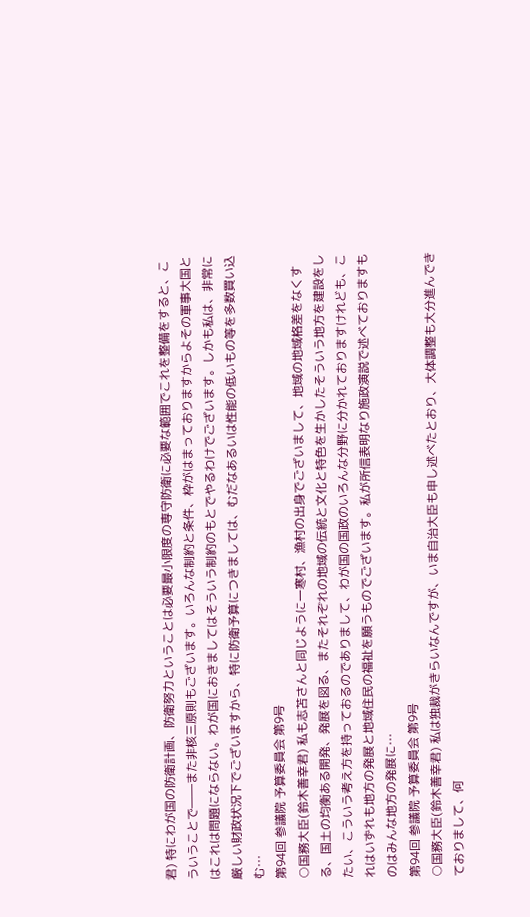君) 特にわが国の防衛計画、防衛努力ということは必要最小限度の専守防衛に必要な範囲でこれを整備をすると、こういうことで――また非核三原則もございます。いろんな制約と条件、枠がはまっておりますからよその軍事大国とはこれは問題にならない。わが国におきましてはそういう制約のもとでやるわけでございます。しかも私は、非常に厳しい財政状況下でございますから、特に防衛予算につきましては、むだなあるいは性能の低いもの等を多数買い込む…
第94回 参議院 予算委員会 第9号
○国務大臣(鈴木善幸君) 私も志苫さんと同じように一寒村、漁村の出身でございまして、地域の地域格差をなくする、国土の均衡ある開発、発展を図る、またそれぞれの地域の伝統と文化と特色を生かしたそういう地方を建設をしたい、こういう考え方を持っておるのでありまして、わが国の国政のいろんな分野に分かれておりますけれども、これはいずれも地方の発展と地域住民の福祉を願うものでございます。私が所信表明なり施政演説で述べておりますものはみんな地方の発展に…
第94回 参議院 予算委員会 第9号
○国務大臣(鈴木善幸君) 私は独裁がきらいなんですが、いま自治大臣も申し述べたとおり、大体調整も大分進んできておりまして、何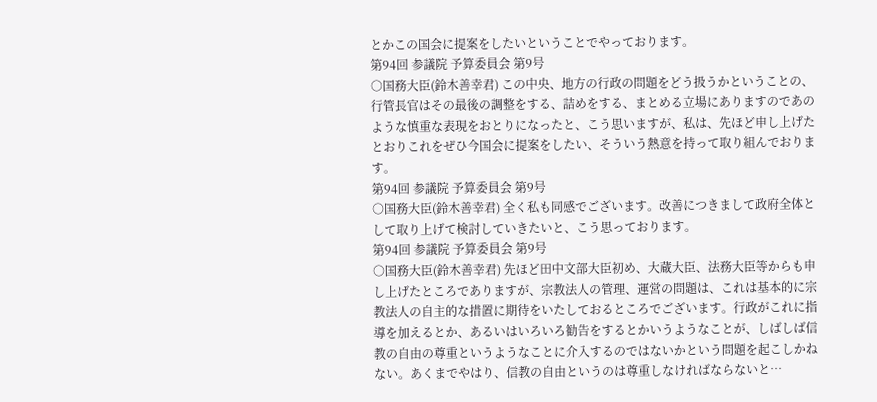とかこの国会に提案をしたいということでやっております。
第94回 参議院 予算委員会 第9号
○国務大臣(鈴木善幸君) この中央、地方の行政の問題をどう扱うかということの、行管長官はその最後の調整をする、詰めをする、まとめる立場にありますのであのような慎重な表現をおとりになったと、こう思いますが、私は、先ほど申し上げたとおりこれをぜひ今国会に提案をしたい、そういう熱意を持って取り組んでおります。
第94回 参議院 予算委員会 第9号
○国務大臣(鈴木善幸君) 全く私も同感でございます。改善につきまして政府全体として取り上げて検討していきたいと、こう思っております。
第94回 参議院 予算委員会 第9号
○国務大臣(鈴木善幸君) 先ほど田中文部大臣初め、大蔵大臣、法務大臣等からも申し上げたところでありますが、宗教法人の管理、運営の問題は、これは基本的に宗教法人の自主的な措置に期待をいたしておるところでございます。行政がこれに指導を加えるとか、あるいはいろいろ勧告をするとかいうようなことが、しばしば信教の自由の尊重というようなことに介入するのではないかという問題を起こしかねない。あくまでやはり、信教の自由というのは尊重しなければならないと…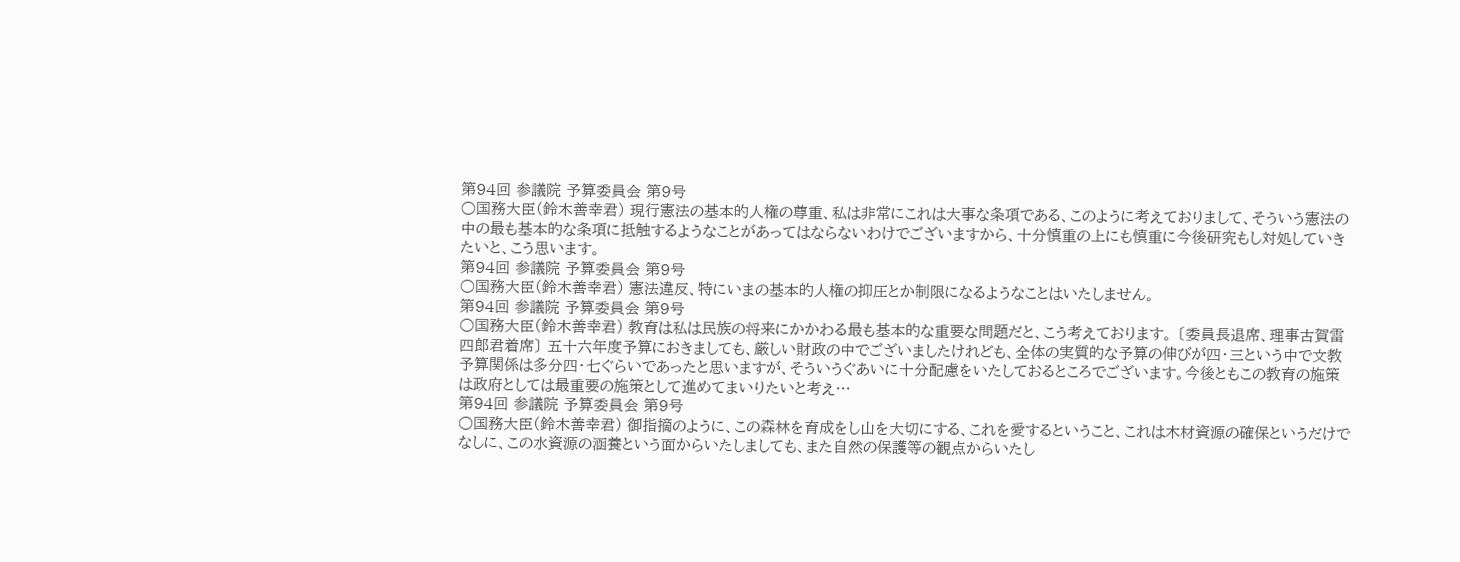第94回 参議院 予算委員会 第9号
○国務大臣(鈴木善幸君) 現行憲法の基本的人権の尊重、私は非常にこれは大事な条項である、このように考えておりまして、そういう憲法の中の最も基本的な条項に抵触するようなことがあってはならないわけでございますから、十分慎重の上にも慎重に今後研究もし対処していきたいと、こう思います。
第94回 参議院 予算委員会 第9号
○国務大臣(鈴木善幸君) 憲法違反、特にいまの基本的人権の抑圧とか制限になるようなことはいたしません。
第94回 参議院 予算委員会 第9号
○国務大臣(鈴木善幸君) 教育は私は民族の将来にかかわる最も基本的な重要な問題だと、こう考えております。 〔委員長退席、理事古賀雷四郎君着席〕 五十六年度予算におきましても、厳しい財政の中でございましたけれども、全体の実質的な予算の伸びが四・三という中で文教予算関係は多分四・七ぐらいであったと思いますが、そういうぐあいに十分配慮をいたしておるところでございます。今後ともこの教育の施策は政府としては最重要の施策として進めてまいりたいと考え…
第94回 参議院 予算委員会 第9号
○国務大臣(鈴木善幸君) 御指摘のように、この森林を育成をし山を大切にする、これを愛するということ、これは木材資源の確保というだけでなしに、この水資源の涵養という面からいたしましても、また自然の保護等の観点からいたし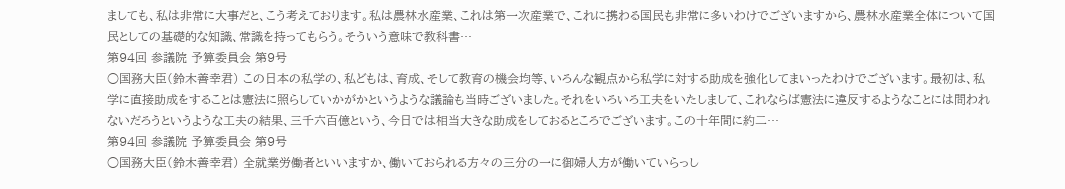ましても、私は非常に大事だと、こう考えております。私は農林水産業、これは第一次産業で、これに携わる国民も非常に多いわけでございますから、農林水産業全体について国民としての基礎的な知識、常識を持ってもらう。そういう意味で教科書…
第94回 参議院 予算委員会 第9号
○国務大臣(鈴木善幸君) この日本の私学の、私どもは、育成、そして教育の機会均等、いろんな観点から私学に対する助成を強化してまいったわけでございます。最初は、私学に直接助成をすることは憲法に照らしていかがかというような議論も当時ございました。それをいろいろ工夫をいたしまして、これならば憲法に違反するようなことには問われないだろうというような工夫の結果、三千六百億という、今日では相当大きな助成をしておるところでございます。この十年間に約二…
第94回 参議院 予算委員会 第9号
○国務大臣(鈴木善幸君) 全就業労働者といいますか、働いておられる方々の三分の一に御婦人方が働いていらっし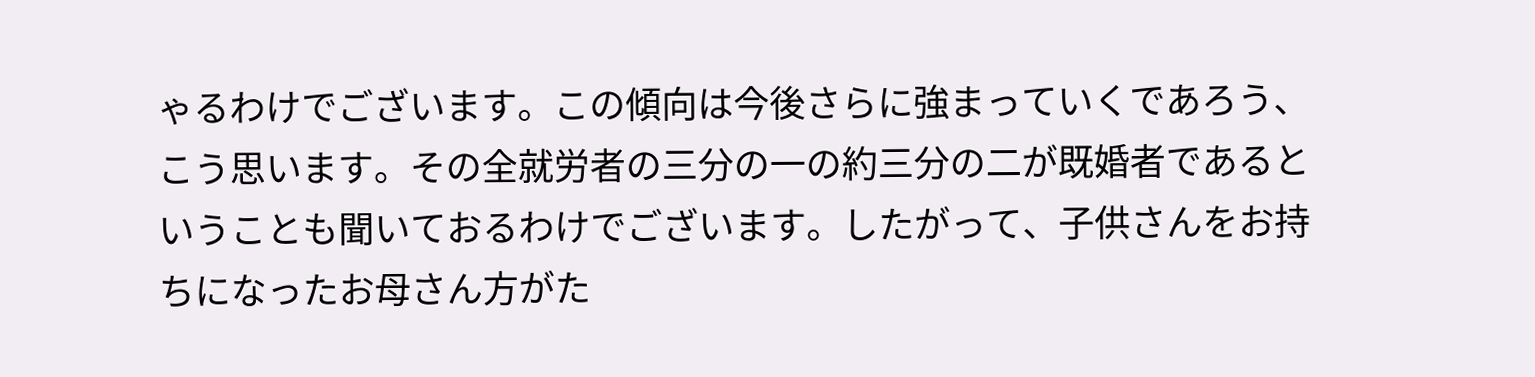ゃるわけでございます。この傾向は今後さらに強まっていくであろう、こう思います。その全就労者の三分の一の約三分の二が既婚者であるということも聞いておるわけでございます。したがって、子供さんをお持ちになったお母さん方がた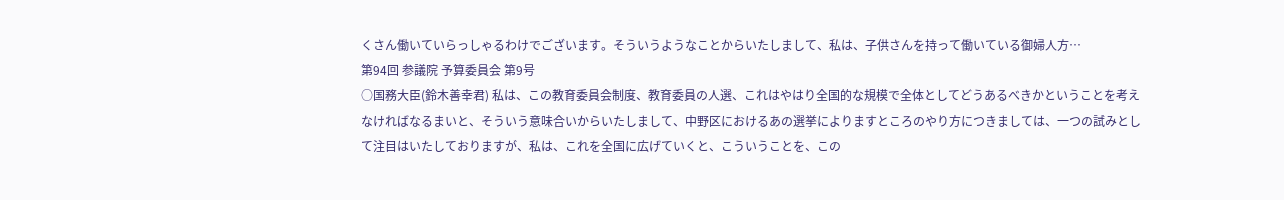くさん働いていらっしゃるわけでございます。そういうようなことからいたしまして、私は、子供さんを持って働いている御婦人方…
第94回 参議院 予算委員会 第9号
○国務大臣(鈴木善幸君) 私は、この教育委員会制度、教育委員の人選、これはやはり全国的な規模で全体としてどうあるべきかということを考えなければなるまいと、そういう意味合いからいたしまして、中野区におけるあの選挙によりますところのやり方につきましては、一つの試みとして注目はいたしておりますが、私は、これを全国に広げていくと、こういうことを、この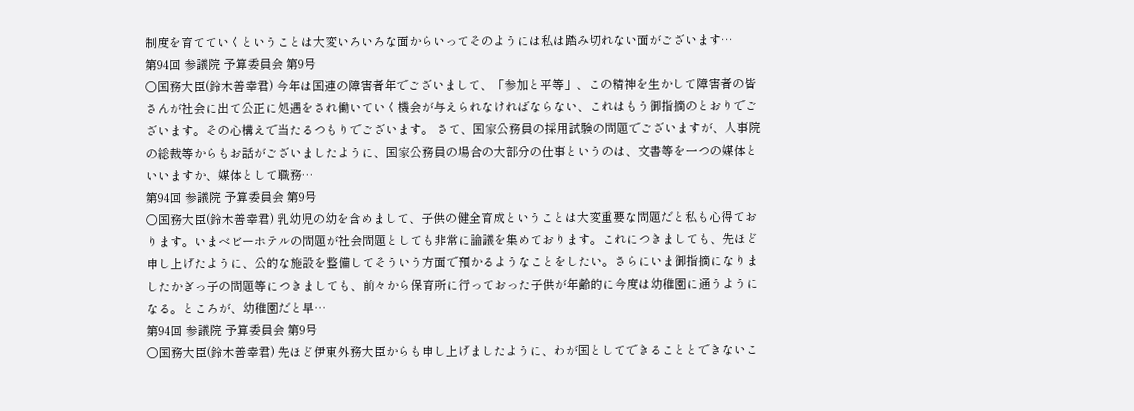制度を育てていくということは大変いろいろな面からいってそのようには私は踏み切れない面がございます…
第94回 参議院 予算委員会 第9号
○国務大臣(鈴木善幸君) 今年は国連の障害者年でございまして、「参加と平等」、この精神を生かして障害者の皆さんが社会に出て公正に処遇をされ働いていく機会が与えられなければならない、これはもう御指摘のとおりでございます。その心構えで当たるつもりでございます。 さて、国家公務員の採用試験の問題でございますが、人事院の総裁等からもお話がございましたように、国家公務員の場合の大部分の仕事というのは、文書等を一つの媒体といいますか、媒体として職務…
第94回 参議院 予算委員会 第9号
○国務大臣(鈴木善幸君) 乳幼児の幼を含めまして、子供の健全育成ということは大変重要な問題だと私も心得ております。いまベビーホテルの問題が社会問題としても非常に論議を集めております。これにつきましても、先ほど申し上げたように、公的な施設を整備してそういう方面で預かるようなことをしたい。さらにいま御指摘になりましたかぎっ子の問題等につきましても、前々から保育所に行っておった子供が年齢的に今度は幼稚園に通うようになる。ところが、幼稚園だと早…
第94回 参議院 予算委員会 第9号
○国務大臣(鈴木善幸君) 先ほど伊東外務大臣からも申し上げましたように、わが国としてできることとできないこ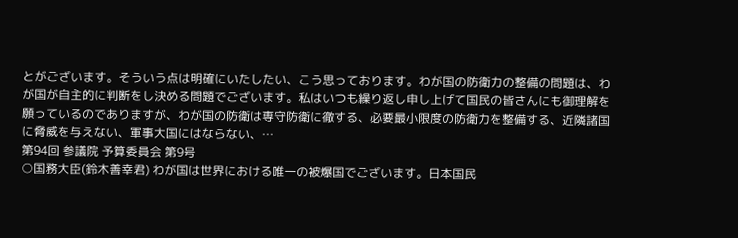とがございます。そういう点は明確にいたしたい、こう思っております。わが国の防衛力の整備の問題は、わが国が自主的に判断をし決める問題でございます。私はいつも繰り返し申し上げて国民の皆さんにも御理解を願っているのでありますが、わが国の防衛は専守防衛に徹する、必要最小限度の防衛力を整備する、近隣諸国に脅威を与えない、軍事大国にはならない、…
第94回 参議院 予算委員会 第9号
○国務大臣(鈴木善幸君) わが国は世界における唯一の被爆国でございます。日本国民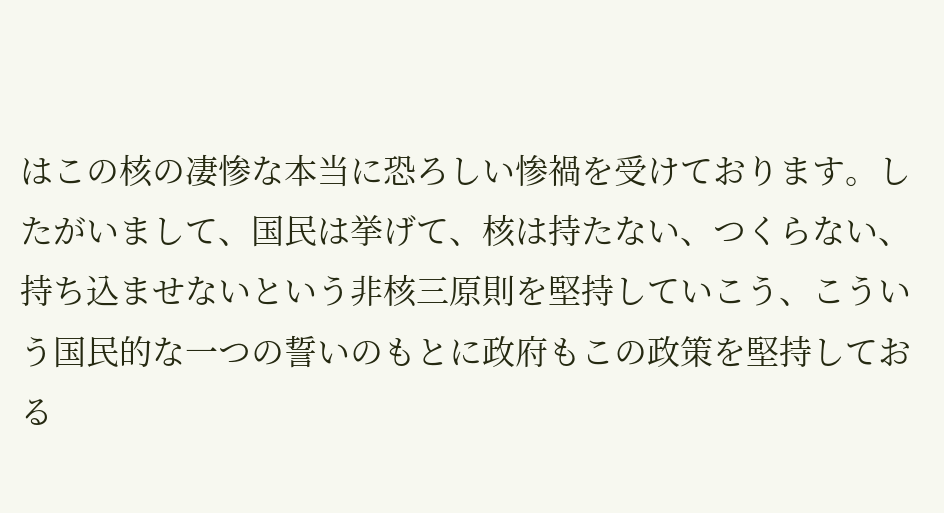はこの核の凄惨な本当に恐ろしい惨禍を受けております。したがいまして、国民は挙げて、核は持たない、つくらない、持ち込ませないという非核三原則を堅持していこう、こういう国民的な一つの誓いのもとに政府もこの政策を堅持しておる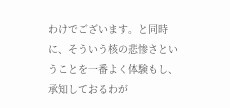わけでございます。と同時に、そういう核の悲惨さということを一番よく体験もし、承知しておるわが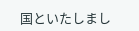国といたしまし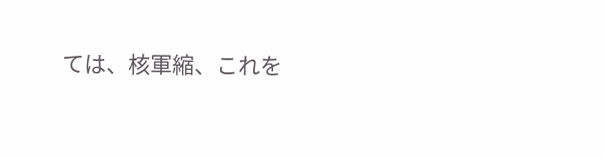ては、核軍縮、これを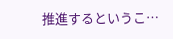推進するというこ…